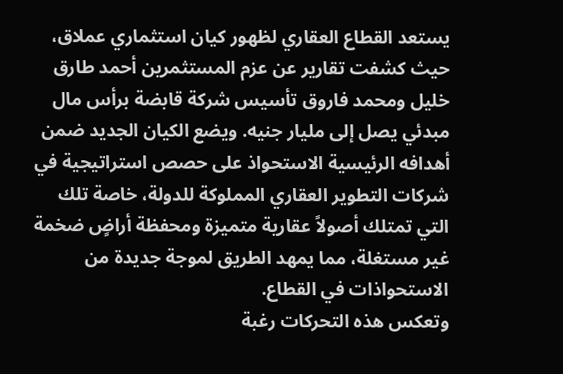يستعد القطاع العقاري لظهور كيان استثماري عملاق، حيث كشفت تقارير عن عزم المستثمرين أحمد طارق خليل ومحمد فاروق تأسيس شركة قابضة برأس مال مبدئي يصل إلى مليار جنيه. ويضع الكيان الجديد ضمن أهدافه الرئيسية الاستحواذ على حصص استراتيجية في شركات التطوير العقاري المملوكة للدولة، خاصة تلك التي تمتلك أصولاً عقارية متميزة ومحفظة أراضٍ ضخمة غير مستغلة، مما يمهد الطريق لموجة جديدة من الاستحواذات في القطاع.
وتعكس هذه التحركات رغبة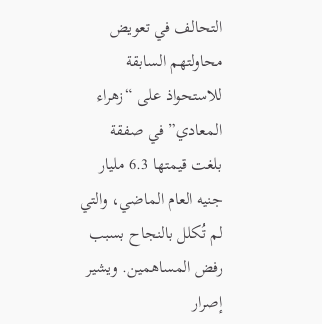التحالف في تعويض محاولتهم السابقة للاستحواذ على “زهراء المعادي” في صفقة بلغت قيمتها 6.3 مليار جنيه العام الماضي، والتي لم تُكلل بالنجاح بسبب رفض المساهمين. ويشير إصرار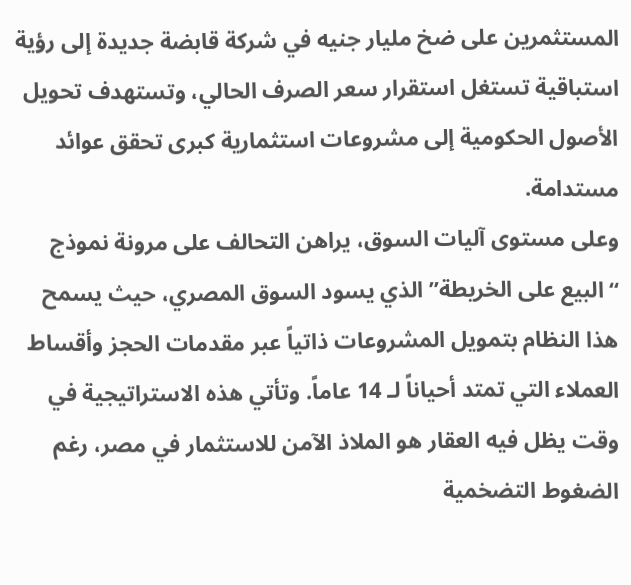المستثمرين على ضخ مليار جنيه في شركة قابضة جديدة إلى رؤية استباقية تستغل استقرار سعر الصرف الحالي، وتستهدف تحويل الأصول الحكومية إلى مشروعات استثمارية كبرى تحقق عوائد مستدامة.
وعلى مستوى آليات السوق، يراهن التحالف على مرونة نموذج “البيع على الخريطة” الذي يسود السوق المصري، حيث يسمح هذا النظام بتمويل المشروعات ذاتياً عبر مقدمات الحجز وأقساط العملاء التي تمتد أحياناً لـ 14 عاماً. وتأتي هذه الاستراتيجية في وقت يظل فيه العقار هو الملاذ الآمن للاستثمار في مصر، رغم الضغوط التضخمية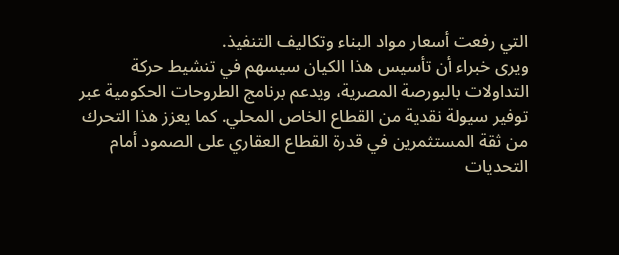التي رفعت أسعار مواد البناء وتكاليف التنفيذ.
ويرى خبراء أن تأسيس هذا الكيان سيسهم في تنشيط حركة التداولات بالبورصة المصرية، ويدعم برنامج الطروحات الحكومية عبر توفير سيولة نقدية من القطاع الخاص المحلي. كما يعزز هذا التحرك من ثقة المستثمرين في قدرة القطاع العقاري على الصمود أمام التحديات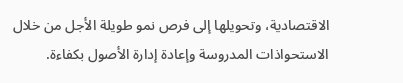الاقتصادية، وتحويلها إلى فرص نمو طويلة الأجل من خلال الاستحواذات المدروسة وإعادة إدارة الأصول بكفاءة.